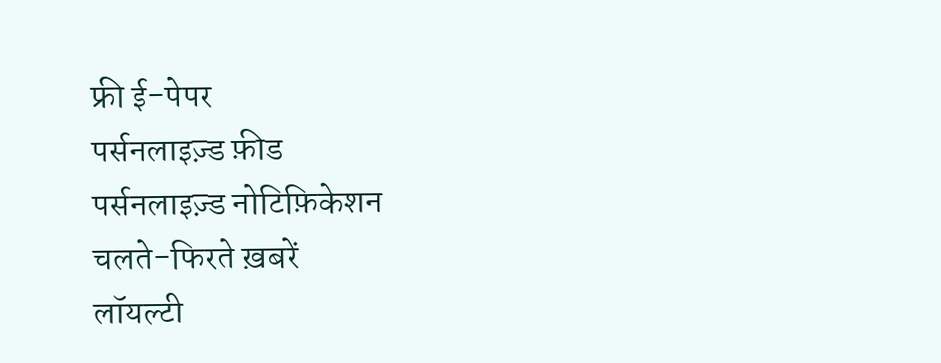फ्री ई-पेपर
पर्सनलाइज़्ड फ़ीड
पर्सनलाइज़्ड नोटिफ़िकेशन
चलते-फिरते ख़बरें
लॉयल्टी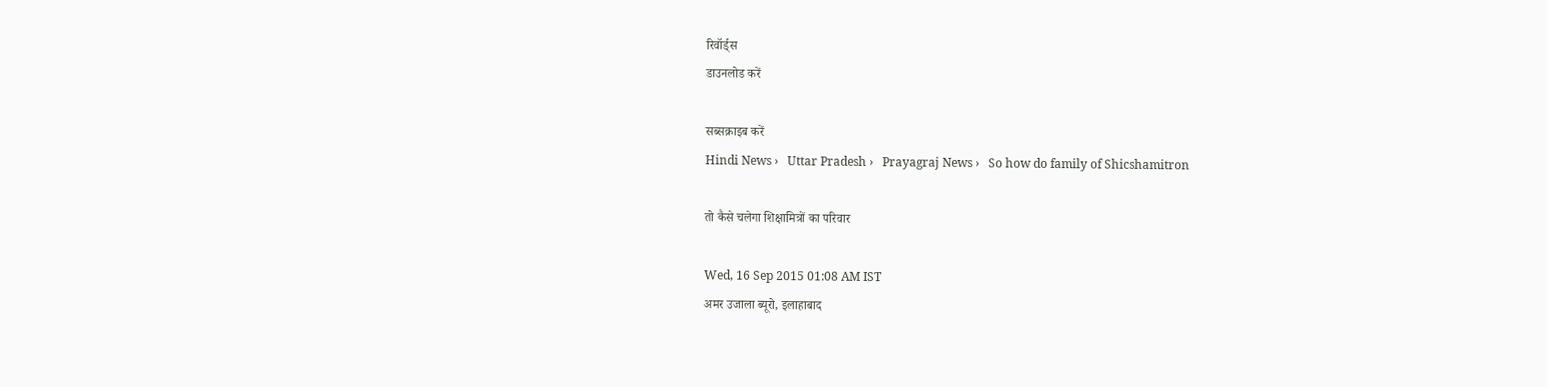रिवॉर्ड्स
डाउनलोड करें

सब्सक्राइब करें
Hindi News ›   Uttar Pradesh ›   Prayagraj News ›   So how do family of Shicshamitron

तो कैसे चलेगा शिक्षामित्रों का परिवार

Wed, 16 Sep 2015 01:08 AM IST
अमर उजाला ब्यूरो, इलाहाबाद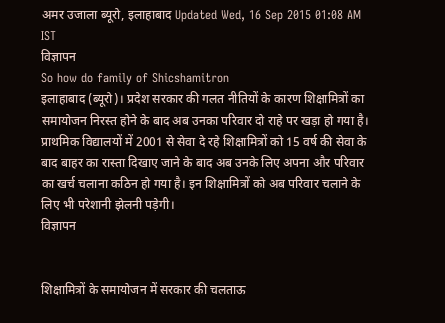अमर उजाला ब्यूरो, इलाहाबाद Updated Wed, 16 Sep 2015 01:08 AM IST
विज्ञापन
So how do family of Shicshamitron
इलाहाबाद (ब्यूरो)। प्रदेश सरकार की गलत नीतियों के कारण शिक्षामित्रों का समायोजन निरस्त होने के बाद अब उनका परिवार दो राहे पर खड़ा हो गया है। प्राथमिक विद्यालयों में 2001 से सेवा दे रहे शिक्षामित्रों को 15 वर्ष की सेवा के बाद बाहर का रास्ता दिखाए जाने के बाद अब उनके लिए अपना और परिवार का खर्च चलाना कठिन हो गया है। इन शिक्षामित्रों को अब परिवार चलाने के लिए भी परेशानी झेलनी पड़ेगी।
विज्ञापन


शिक्षामित्रों के समायोजन में सरकार की चलताऊ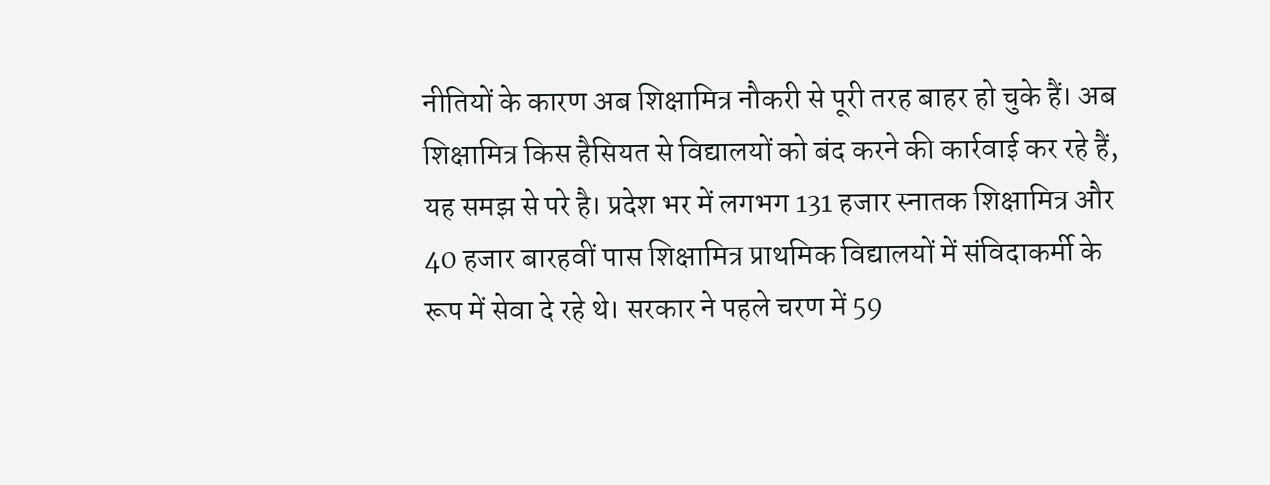नीतियों के कारण अब शिक्षामित्र नौकरी से पूरी तरह बाहर हो चुके हैं। अब शिक्षामित्र किस हैसियत से विद्यालयों को बंद करने की कार्रवाई कर रहे हैं, यह समझ से परे है। प्रदेश भर में लगभग 131 हजार स्नातक शिक्षामित्र और 40 हजार बारहवीं पास शिक्षामित्र प्राथमिक विद्यालयों में संविदाकर्मी के रूप में सेवा दे रहे थे। सरकार ने पहले चरण में 59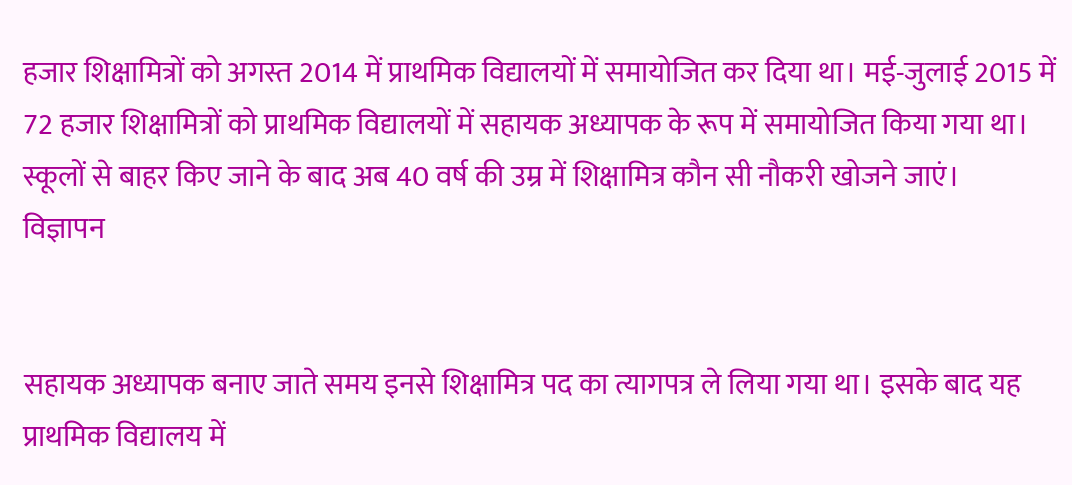हजार शिक्षामित्रों को अगस्त 2014 में प्राथमिक विद्यालयों में समायोजित कर दिया था। मई-जुलाई 2015 में 72 हजार शिक्षामित्रों को प्राथमिक विद्यालयों में सहायक अध्यापक के रूप में समायोजित किया गया था। स्कूलों से बाहर किए जाने के बाद अब 40 वर्ष की उम्र में शिक्षामित्र कौन सी नौकरी खोजने जाएं।
विज्ञापन


सहायक अध्यापक बनाए जाते समय इनसे शिक्षामित्र पद का त्यागपत्र ले लिया गया था। इसके बाद यह प्राथमिक विद्यालय में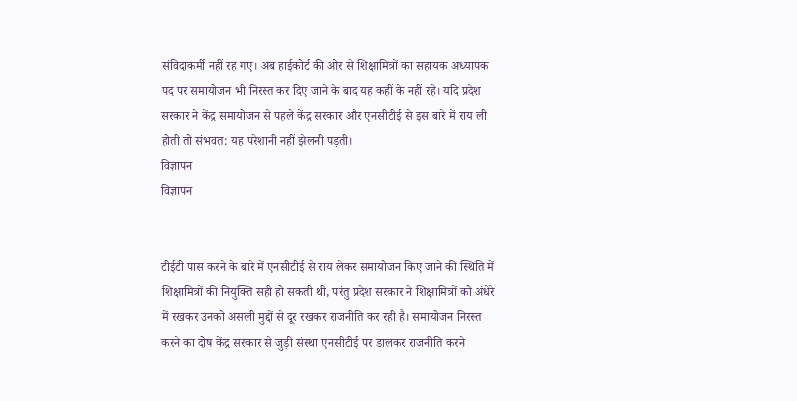संविदाकर्मी नहीं रह गए। अब हाईकोर्ट की ओर से शिक्षामित्रों का सहायक अध्यापक पद पर समायोजन भी निरस्त कर दिए जाने के बाद यह कहीं के नहीं रहे। यदि प्रदेश सरकार ने केंद्र समायोजन से पहले केंद्र सरकार और एनसीटीई से इस बारे में राय ली होती तो संभवत: यह परेशानी नहीं झेलनी पड़ती।
विज्ञापन
विज्ञापन


टीईटी पास करने के बारे में एनसीटीई से राय लेकर समायोजन किए जाने की स्थिति में शिक्षामित्रों की नियुक्ति सही हो सकती थी, परंतु प्रदेश सरकार ने शिक्षामित्रों को अंधेरे में रखकर उनको असली मुद्दों से दूर रखकर राजनीति कर रही है। समायोजन निरस्त करने का दोष केंद्र सरकार से जुड़ी संस्था एनसीटीई पर डालकर राजनीति करने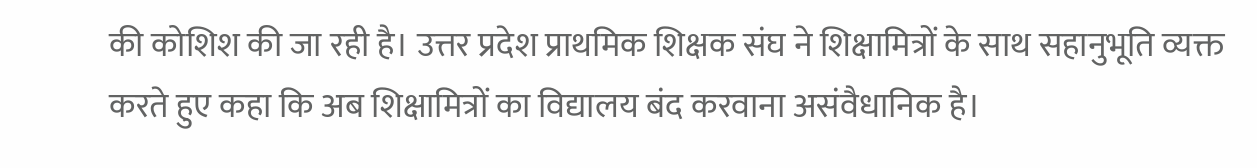की कोशिश की जा रही है। उत्तर प्रदेश प्राथमिक शिक्षक संघ ने शिक्षामित्रों के साथ सहानुभूति व्यक्त करते हुए कहा कि अब शिक्षामित्रों का विद्यालय बंद करवाना असंवैधानिक है।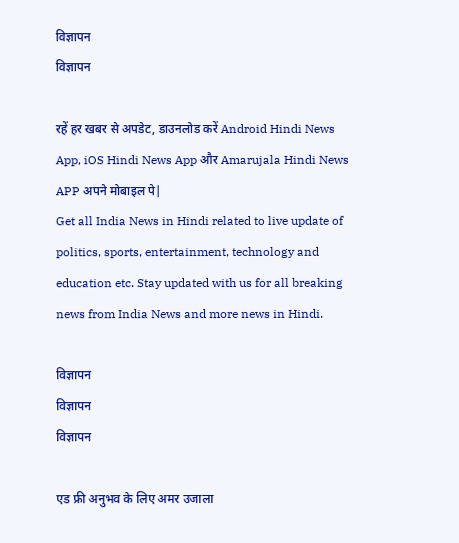विज्ञापन
विज्ञापन

रहें हर खबर से अपडेट, डाउनलोड करें Android Hindi News App, iOS Hindi News App और Amarujala Hindi News APP अपने मोबाइल पे|
Get all India News in Hindi related to live update of politics, sports, entertainment, technology and education etc. Stay updated with us for all breaking news from India News and more news in Hindi.

विज्ञापन
विज्ञापन
विज्ञापन

एड फ्री अनुभव के लिए अमर उजाला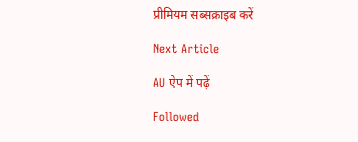प्रीमियम सब्सक्राइब करें

Next Article

AU ऐप में पढ़ें

Followed